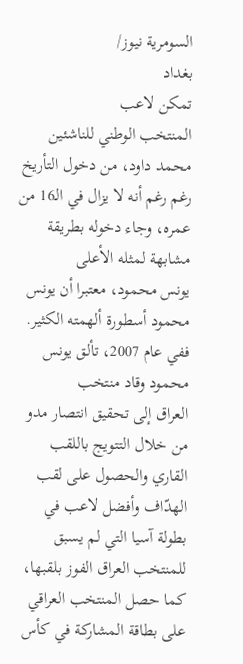السومرية نيوز/
بغداد
تمكن لاعب
المنتخب الوطني للناشئين محمد داود، من دخول التأريخ رغم رغم أنه لا يزال في الـ16 من عمره، وجاء دخوله بطريقة مشابهة لمثله الأعلى
يونس محمود، معتبرا أن يونس محمود أسطورة ألهمته الكثير.
ففي عام 2007، تألق يونس محمود وقاد منتخب
العراق إلى تحقيق انتصار مدو من خلال التتويج باللقب
القاري والحصول على لقب الهدّاف وأفضل لاعب في
بطولة آسيا التي لم يسبق للمنتخب العراق الفوز بلقبها، كما حصل المنتخب العراقي على بطاقة المشاركة في كأس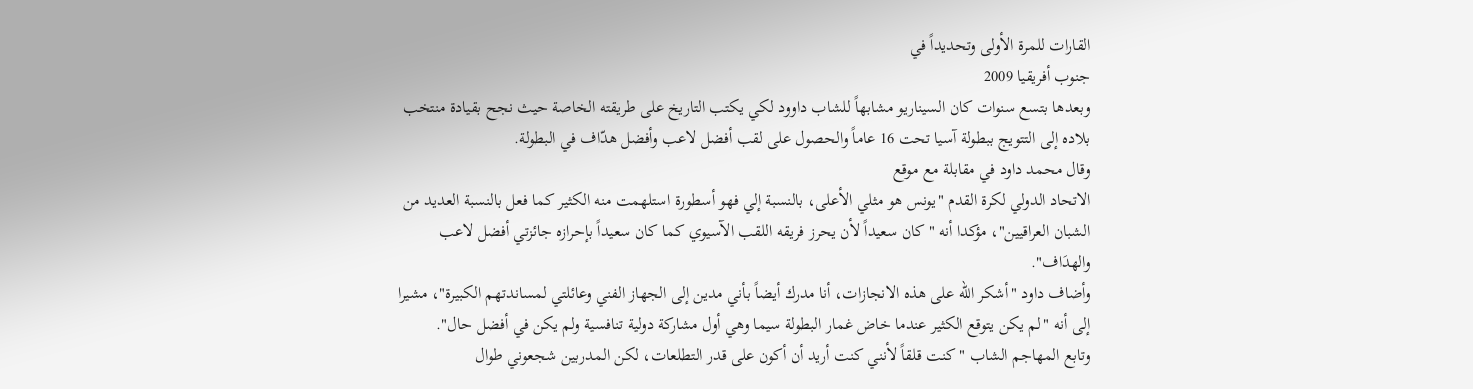القارات للمرة الأولى وتحديداً في
جنوب أفريقيا 2009
وبعدها بتسع سنوات كان السيناريو مشابهاً للشاب داوود لكي يكتب التاريخ على طريقته الخاصة حيث نجح بقيادة منتخب بلاده إلى التتويج ببطولة آسيا تحت 16 عاماً والحصول على لقب أفضل لاعب وأفضل هدّاف في البطولة.
وقال محمد داود في مقابلة مع موقع
الاتحاد الدولي لكرة القدم "يونس هو مثلي الأعلى، بالنسبة إلي فهو أسطورة استلهمت منه الكثير كما فعل بالنسبة العديد من الشبان العراقيين"، مؤكدا أنه "كان سعيداً لأن يحرز فريقه اللقب الآسيوي كما كان سعيداً بإحرازه جائزتي أفضل لاعب والهدَاف".
وأضاف داود "أشكر الله على هذه الانجازات، أنا مدرك أيضاً بأني مدين إلى الجهاز الفني وعائلتي لمساندتهم الكبيرة"، مشيرا إلى أنه "لم يكن يتوقع الكثير عندما خاض غمار البطولة سيما وهي أول مشاركة دولية تنافسية ولم يكن في أفضل حال".
وتابع المهاجم الشاب " كنت قلقاً لأنني كنت أريد أن أكون على قدر التطلعات، لكن المدربين شجعوني طوال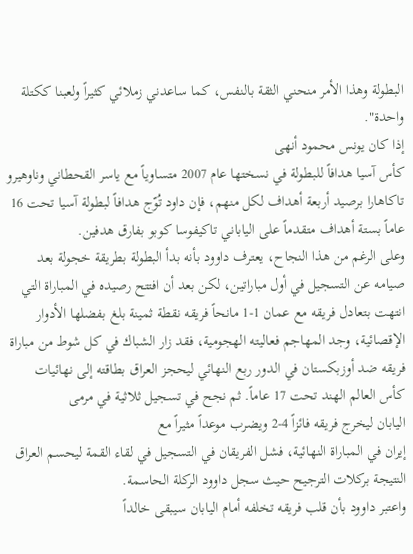البطولة وهذا الأمر منحني الثقة بالنفس، كما ساعدني زملائي كثيراً ولعبنا ككتلة واحدة".
إذا كان يونس محمود أنهى
كأس آسيا هدافاً للبطولة في نسختها عام 2007 متساوياً مع ياسر القحطاني وناوهيرو تاكاهارا برصيد أربعة أهداف لكل منهم، فإن داود تُوّج هدافاً لبطولة آسيا تحت 16 عاماً بستة أهداف متقدماً على الياباني تاكيفوسا كوبو بفارق هدفين.
وعلى الرغم من هذا النجاح، يعترف داوود بأنه بدأ البطولة بطريقة خجولة بعد صيامه عن التسجيل في أول مباراتين، لكن بعد أن افتتح رصيده في المباراة التي انتهت بتعادل فريقه مع عمان 1-1 مانحاً فريقه نقطة ثمينة بلغ بفضلها الأدوار الإقصائية، وجد المهاجم فعاليته الهجومية، فقد زار الشباك في كل شوط من مباراة فريقه ضد أوزبكستان في الدور ربع النهائي ليحجز العراق بطاقته إلى نهائيات
كأس العالم الهند تحت 17 عاماً. ثم نجح في تسجيل ثلاثية في مرمى
اليابان ليخرج فريقه فائزاً 4-2 ويضرب موعداً مثيراً مع
إيران في المباراة النهائية، فشل الفريقان في التسجيل في لقاء القمة ليحسم العراق النتيجة بركلات الترجيح حيث سجل داوود الركلة الحاسمة.
واعتبر داوود بأن قلب فريقه تخلفه أمام اليابان سيبقى خالداً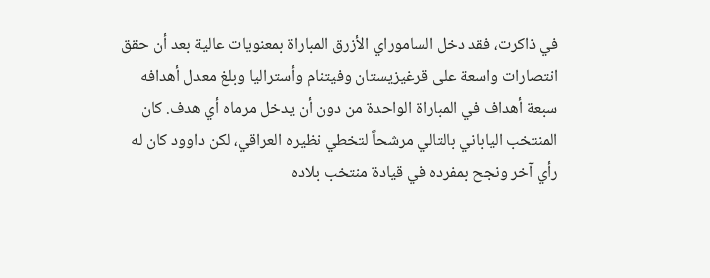في ذاكرت، فقد دخل الساموراي الأزرق المباراة بمعنويات عالية بعد أن حقق انتصارات واسعة على قرغيزيستان وفيتنام وأستراليا وبلغ معدل أهدافه سبعة أهداف في المباراة الواحدة من دون أن يدخل مرماه أي هدف. كان المنتخب الياباني بالتالي مرشحاً لتخطي نظيره العراقي، لكن داوود كان له رأي آخر ونجح بمفرده في قيادة منتخب بلاده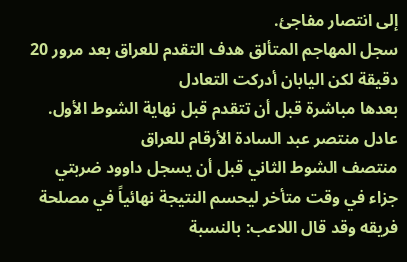إلى انتصار مفاجئ.
سجل المهاجم المتألق هدف التقدم للعراق بعد مرور 20 دقيقة لكن اليابان أدركت التعادل
بعدها مباشرة قبل أن تتقدم قبل نهاية الشوط الأول. عادل منتصر عبد السادة الأرقام للعراق
منتصف الشوط الثاني قبل أن يسجل داوود ضربتي جزاء في وقت متأخر ليحسم النتيجة نهائياً في مصلحة فريقه وقد قال اللاعب: بالنسبة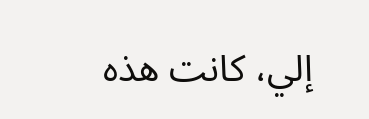إلي، كانت هذه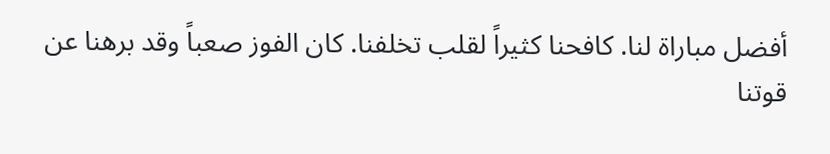أفضل مباراة لنا. كافحنا كثيراً لقلب تخلفنا. كان الفوز صعباً وقد برهنا عن قوتنا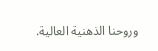وروحنا الذهنية العالية.